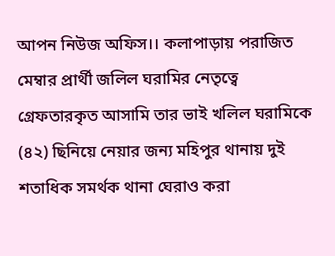আপন নিউজ অফিস।। কলাপাড়ায় পরাজিত মেম্বার প্রার্থী জলিল ঘরামির নেতৃত্বে গ্রেফতারকৃত আসামি তার ভাই খলিল ঘরামিকে (৪২) ছিনিয়ে নেয়ার জন্য মহিপুর থানায় দুই শতাধিক সমর্থক থানা ঘেরাও করা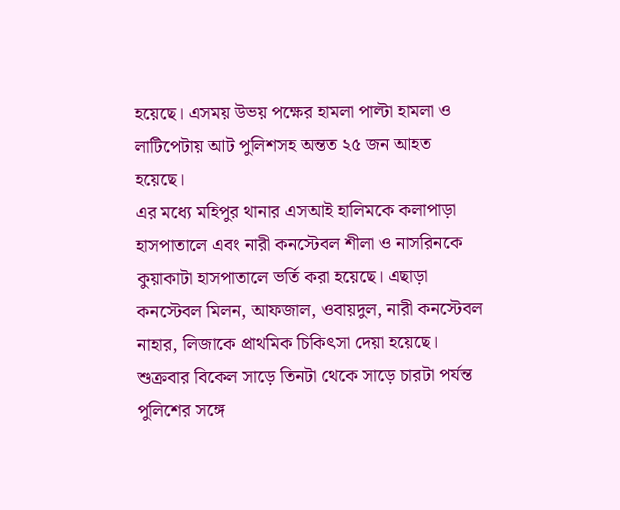হয়েছে। এসময় উভয় পক্ষের হামলা পাল্টা হামলা ও লাটিপেটায় আট পুলিশসহ অন্তত ২৫ জন আহত হয়েছে।
এর মধ্যে মহিপুর থানার এসআই হালিমকে কলাপাড়া হাসপাতালে এবং নারী কনস্টেবল শীলা ও নাসরিনকে কুয়াকাটা হাসপাতালে ভর্তি করা হয়েছে। এছাড়া কনস্টেবল মিলন, আফজাল, ওবায়দুল, নারী কনস্টেবল নাহার, লিজাকে প্রাথমিক চিকিৎসা দেয়া হয়েছে। শুক্রবার বিকেল সাড়ে তিনটা থেকে সাড়ে চারটা পর্যন্ত পুলিশের সঙ্গে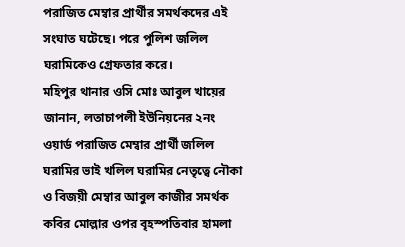পরাজিত মেম্বার প্রার্থীর সমর্থকদের এই সংঘাত ঘটেছে। পরে পুলিশ জলিল ঘরামিকেও গ্রেফতার করে।
মহিপুর থানার ওসি মোঃ আবুল খায়ের জানান, লতাচাপলী ইউনিয়নের ২নং ওয়ার্ড পরাজিত মেম্বার প্রার্থী জলিল ঘরামির ভাই খলিল ঘরামির নেতৃত্বে নৌকা ও বিজয়ী মেম্বার আবুল কাজীর সমর্থক কবির মোল্লার ওপর বৃহস্পতিবার হামলা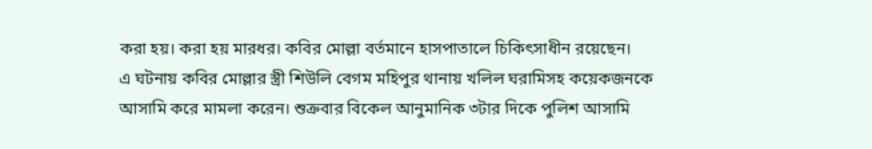করা হয়। করা হয় মারধর। কবির মোল্লা বর্তমানে হাসপাতালে চিকিৎসাধীন রয়েছেন।
এ ঘটনায় কবির মোল্লার স্ত্রী শিউলি বেগম মহিপুর থানায় খলিল ঘরামিসহ কয়েকজনকে আসামি করে মামলা করেন। শুক্রবার বিকেল আনুমানিক ৩টার দিকে পুলিশ আসামি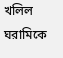খলিল ঘরামিকে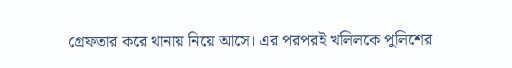গ্রেফতার করে থানায় নিয়ে আসে। এর পরপরই খলিলকে পুলিশের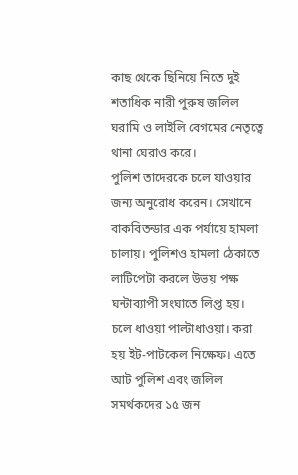কাছ থেকে ছিনিয়ে নিতে দুই শতাধিক নারী পুরুষ জলিল ঘরামি ও লাইলি বেগমের নেতৃত্বে থানা ঘেরাও করে।
পুলিশ তাদেরকে চলে যাওয়ার জন্য অনুরোধ করেন। সেখানে বাকবিতন্ডার এক পর্যায়ে হামলা চালায়। পুলিশও হামলা ঠেকাতে লাটিপেটা করলে উভয় পক্ষ ঘন্টাব্যাপী সংঘাতে লিপ্ত হয়। চলে ধাওয়া পাল্টাধাওয়া। করা হয় ইট-পাটকেল নিক্ষেফ। এতে আট পুলিশ এবং জলিল সমর্থকদের ১৫ জন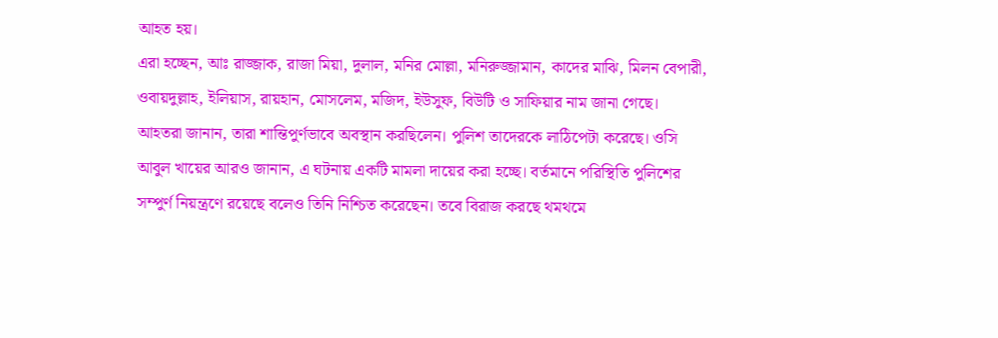আহত হয়।
এরা হচ্ছেন, আঃ রাজ্জাক, রাজা মিয়া, দুলাল, মনির মোল্লা, মনিরুজ্জামান, কাদের মাঝি, মিলন বেপারী, ওবায়দুল্লাহ, ইলিয়াস, রায়হান, মোসলেম, মজিদ, ইউসুফ, বিউটি ও সাফিয়ার নাম জানা গেছে।
আহতরা জানান, তারা শান্তিপুর্ণভাবে অবস্থান করছিলেন। পুলিশ তাদেরকে লাঠিপেটা করেছে। ওসি আবুল খায়ের আরও জানান, এ ঘটনায় একটি মামলা দায়ের করা হচ্ছে। বর্তমানে পরিস্থিতি পুলিশের সম্পুর্ণ নিয়ন্ত্রণে রয়েছে বলেও তিনি নিশ্চিত করেছেন। তবে বিরাজ করছে থমথমে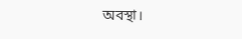অবস্থা।